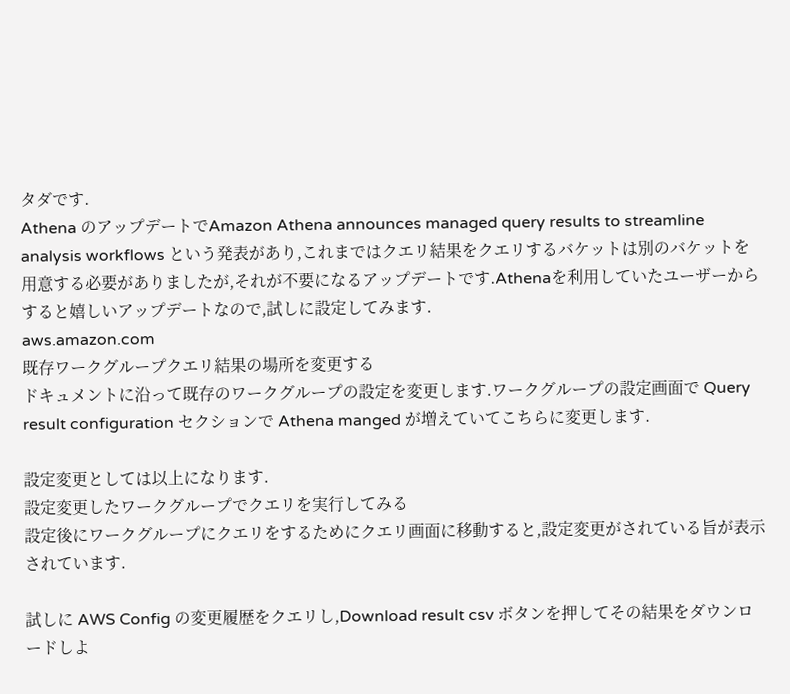タダです.
Athena のアップデートでAmazon Athena announces managed query results to streamline analysis workflows という発表があり,これまではクエリ結果をクエリするバケットは別のバケットを用意する必要がありましたが,それが不要になるアップデートです.Athenaを利用していたユーザーからすると嬉しいアップデートなので,試しに設定してみます.
aws.amazon.com
既存ワークグループクエリ結果の場所を変更する
ドキュメントに沿って既存のワークグループの設定を変更します.ワークグループの設定画面で Query result configuration セクションで Athena manged が増えていてこちらに変更します.

設定変更としては以上になります.
設定変更したワークグループでクエリを実行してみる
設定後にワークグループにクエリをするためにクエリ画面に移動すると,設定変更がされている旨が表示されています.

試しに AWS Config の変更履歴をクエリし,Download result csv ボタンを押してその結果をダウンロードしよ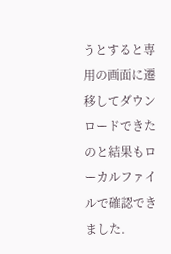うとすると専用の画面に遷移してダウンロードできたのと結果もローカルファイルで確認できました.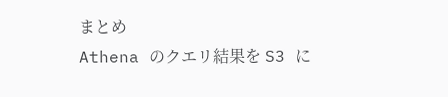まとめ
Athena のクエリ結果を S3 に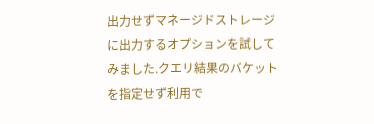出力せずマネージドストレージに出力するオプションを試してみました.クエリ結果のバケットを指定せず利用で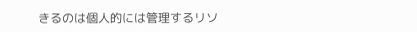きるのは個人的には管理するリソ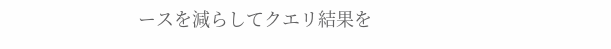ースを減らしてクエリ結果を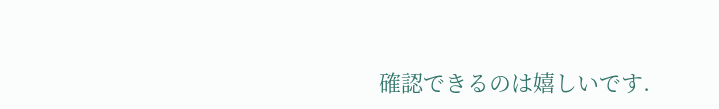確認できるのは嬉しいです.